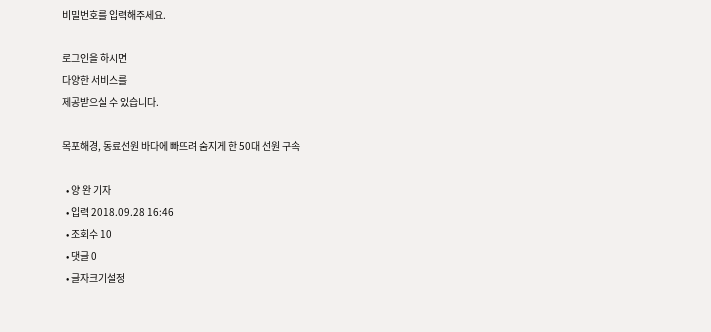비밀번호를 입력해주세요.

로그인을 하시면
다양한 서비스를
제공받으실 수 있습니다.

목포해경, 동료선원 바다에 빠뜨려 숨지게 한 50대 선원 구속

  • 양 완 기자
  • 입력 2018.09.28 16:46
  • 조회수 10
  • 댓글 0
  • 글자크기설정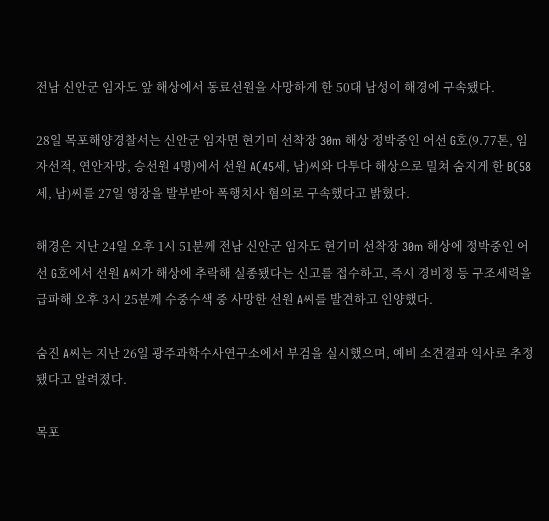전남 신안군 임자도 앞 해상에서 동료선원을 사망하게 한 50대 남성이 해경에 구속됐다.

28일 목포해양경찰서는 신안군 임자면 현기미 선착장 30m 해상 정박중인 어선 G호(9.77톤, 임자선적, 연안자망, 승선원 4명)에서 선원 A(45세, 남)씨와 다투다 해상으로 밀쳐 숨지게 한 B(58세, 남)씨를 27일 영장을 발부받아 폭행치사 혐의로 구속했다고 밝혔다.

해경은 지난 24일 오후 1시 51분께 전남 신안군 임자도 현기미 선착장 30m 해상에 정박중인 어선 G호에서 선원 A씨가 해상에 추락해 실종됐다는 신고를 접수하고, 즉시 경비정 등 구조세력을 급파해 오후 3시 25분께 수중수색 중 사망한 선원 A씨를 발견하고 인양했다.

숨진 A씨는 지난 26일 광주과학수사연구소에서 부검을 실시했으며, 예비 소견결과 익사로 추정됐다고 알려졌다.

목포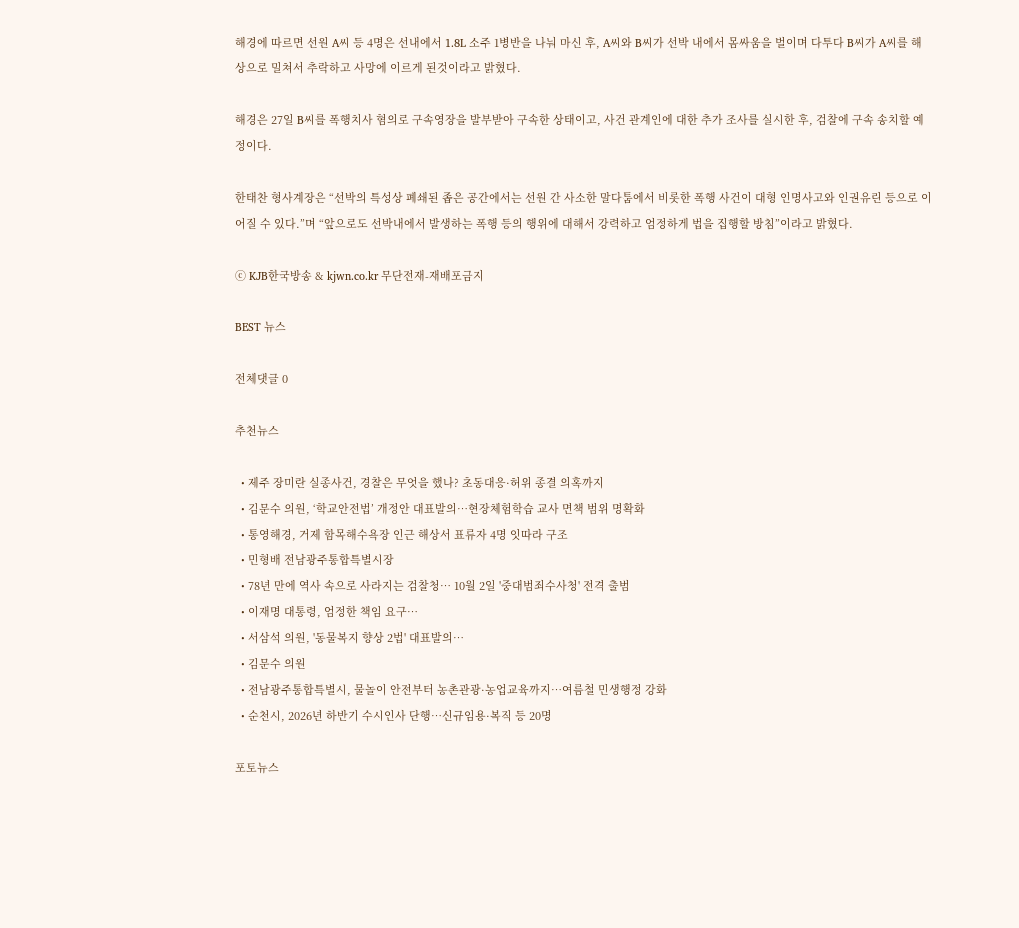해경에 따르면 선원 A씨 등 4명은 선내에서 1.8L 소주 1병반을 나눠 마신 후, A씨와 B씨가 선박 내에서 몸싸움을 벌이며 다투다 B씨가 A씨를 해상으로 밀쳐서 추락하고 사망에 이르게 된것이라고 밝혔다.

해경은 27일 B씨를 폭행치사 혐의로 구속영장을 발부받아 구속한 상태이고, 사건 관계인에 대한 추가 조사를 실시한 후, 검찰에 구속 송치할 예정이다.

한태찬 형사계장은 “선박의 특성상 폐쇄된 좁은 공간에서는 선원 간 사소한 말다툼에서 비롯한 폭행 사건이 대형 인명사고와 인권유린 등으로 이어질 수 있다.”며 “앞으로도 선박내에서 발생하는 폭행 등의 행위에 대해서 강력하고 엄정하게 법을 집행할 방침”이라고 밝혔다.

ⓒ KJB한국방송 & kjwn.co.kr 무단전재-재배포금지

BEST 뉴스

전체댓글 0

추천뉴스

  • 제주 장미란 실종사건, 경찰은 무엇을 했나? 초동대응·허위 종결 의혹까지
  • 김문수 의원, ‘학교안전법’ 개정안 대표발의…현장체험학습 교사 면책 범위 명확화
  • 통영해경, 거제 함목해수욕장 인근 해상서 표류자 4명 잇따라 구조
  • 민형배 전남광주통합특별시장
  • 78년 만에 역사 속으로 사라지는 검찰청… 10월 2일 '중대범죄수사청' 전격 출범
  • 이재명 대통령, 엄정한 책임 요구…
  • 서삼석 의원, '동물복지 향상 2법' 대표발의…
  • 김문수 의원
  • 전남광주통합특별시, 물놀이 안전부터 농촌관광·농업교육까지…여름철 민생행정 강화
  • 순천시, 2026년 하반기 수시인사 단행…신규임용·복직 등 20명

포토뉴스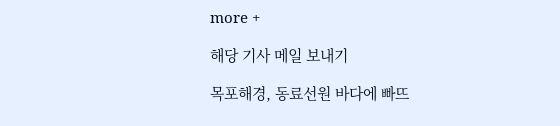more +

해당 기사 메일 보내기

목포해경, 동료선원 바다에 빠뜨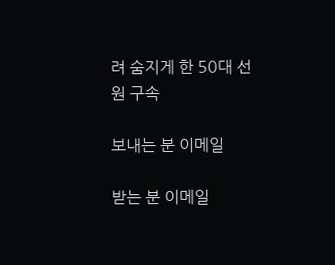려 숨지게 한 50대 선원 구속

보내는 분 이메일

받는 분 이메일